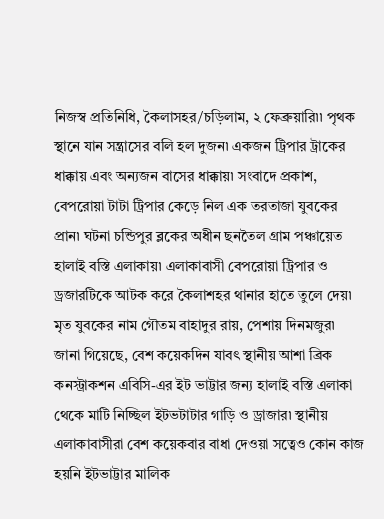নিজস্ব প্রতিনিধি, কৈলাসহর/চড়িলাম, ২ ফেব্রুয়ারি৷৷ পৃথক স্থানে যান সন্ত্রাসের বলি হল দুজন৷ একজন ট্রিপার ট্রাকের ধাক্কায় এবং অন্যজন বাসের ধাক্কায়৷ সংবাদে প্রকাশ, বেপরোয়া টাটা ট্রিপার কেড়ে নিল এক তরতাজা যুবকের প্রান৷ ঘটনা চন্ডিপুর ব্লকের অধীন ছনতৈল গ্রাম পঞ্চায়েত হালাই বস্তি এলাকায়৷ এলাকাবাসী বেপরোয়া ট্রিপার ও ড্রজারটিকে আটক করে কৈলাশহর থানার হাতে তুলে দেয়৷ মৃত যুবকের নাম গৌতম বাহাদুর রায়, পেশায় দিনমজুর৷
জানা গিয়েছে, বেশ কয়েকদিন যাবৎ স্থানীয় আশা ব্রিক কনস্ট্রাকশন এবিসি-এর ইট ভাট্টার জন্য হালাই বস্তি এলাকা থেকে মাটি নিচ্ছিল ইটভটাটার গাড়ি ও ড্রাজার৷ স্থানীয় এলাকাবাসীরা বেশ কয়েকবার বাধা দেওয়া সত্বেও কোন কাজ হয়নি ইটভাট্টার মালিক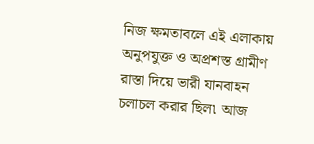নিজ ক্ষমতাবলে এই এলাকায় অনুপযুক্ত ও অপ্রশস্ত গ্রামীণ রাস্তা দিয়ে ভারী যানবাহন চলাচল করার ছিল৷ আজ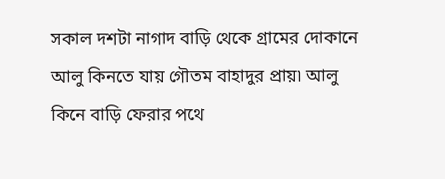সকাল দশটা নাগাদ বাড়ি থেকে গ্রামের দোকানে আলু কিনতে যায় গৌতম বাহাদুর প্রায়৷ আলু কিনে বাড়ি ফেরার পথে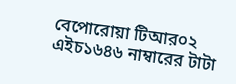বেপোরোয়া টিআর০২ এইচ১৬৪৬ নাম্বারের টাটা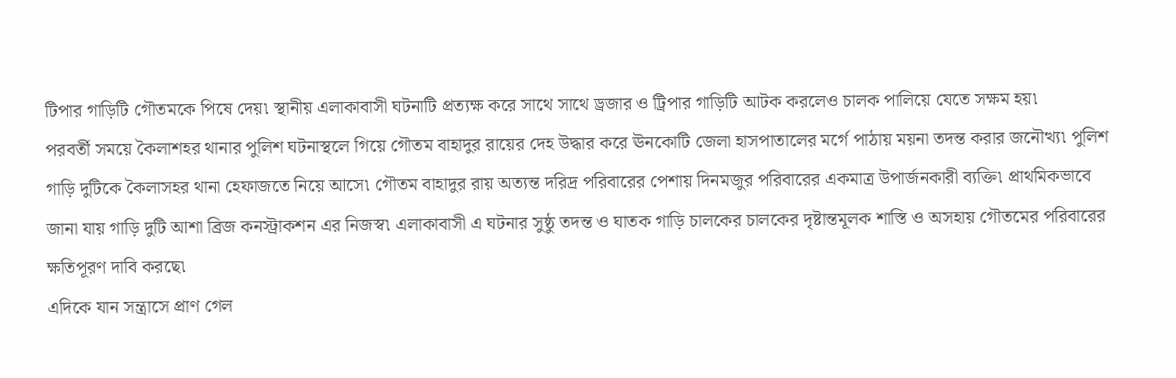টিপার গাড়িটি গৌতমকে পিষে দেয়৷ স্থানীয় এলাকাবাসী ঘটনাটি প্রত্যক্ষ করে সাথে সাথে ড্রজার ও ট্রিপার গাড়িটি আটক করলেও চালক পালিয়ে যেতে সক্ষম হয়৷
পরবর্তী সময়ে কৈলাশহর থানার পুলিশ ঘটনাস্থলে গিয়ে গৌতম বাহাদুর রায়ের দেহ উদ্ধার করে ঊনকোটি জেলা হাসপাতালের মর্গে পাঠায় ময়না তদন্ত করার জনৌত্থ্য৷ পুলিশ গাড়ি দুটিকে কৈলাসহর থানা হেফাজতে নিয়ে আসে৷ গৌতম বাহাদুর রায় অত্যন্ত দরিদ্র পরিবারের পেশায় দিনমজুর পরিবারের একমাত্র উপার্জনকারী ব্যক্তি৷ প্রাথমিকভাবে জানা যায় গাড়ি দুটি আশা ব্রিজ কনস্ট্রাকশন এর নিজস্ব৷ এলাকাবাসী এ ঘটনার সুষ্ঠু তদন্ত ও ঘাতক গাড়ি চালকের চালকের দৃষ্টান্তমূলক শাস্তি ও অসহায় গৌতমের পরিবারের ক্ষতিপূরণ দাবি করছে৷
এদিকে যান সন্ত্রাসে প্রাণ গেল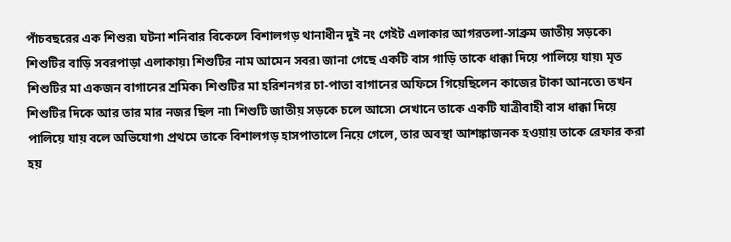পাঁচবছরের এক শিশুর৷ ঘটনা শনিবার বিকেলে বিশালগড় থানাধীন দুই নং গেইট এলাকার আগরতলা-সাব্রুম জাতীয় সড়কে৷ শিশুটির বাড়ি সবরপাড়া এলাকায়৷ শিশুটির নাম আমেন সবর৷ জানা গেছে একটি বাস গাড়ি তাকে ধাক্কা দিয়ে পালিয়ে যায়৷ মৃত শিশুটির মা একজন বাগানের শ্রমিক৷ শিশুটির মা হরিশনগর চা-পাতা বাগানের অফিসে গিয়েছিলেন কাজের টাকা আনতে৷ তখন শিশুটির দিকে আর তার মার নজর ছিল না৷ শিশুটি জাতীয় সড়কে চলে আসে৷ সেখানে তাকে একটি যাত্রীবাহী বাস ধাক্কা দিয়ে পালিয়ে যায় বলে অভিযোগ৷ প্রথমে তাকে বিশালগড় হাসপাতালে নিয়ে গেলে, তার অবস্থা আশঙ্কাজনক হওয়ায় তাকে রেফার করা হয়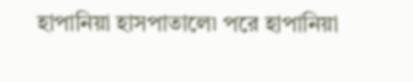হাপানিয়া হাসপাতালে৷ পরে হাপানিয়া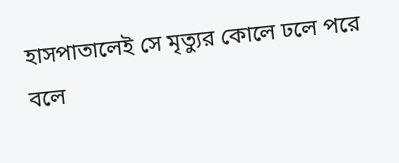হাসপাতালেই সে মৃত্যুর কোলে ঢলে পরে বলে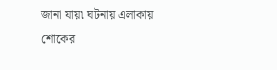জানা যায়৷ ঘটনায় এলাকায় শোকের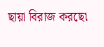ছায়া বিরাজ করছে৷